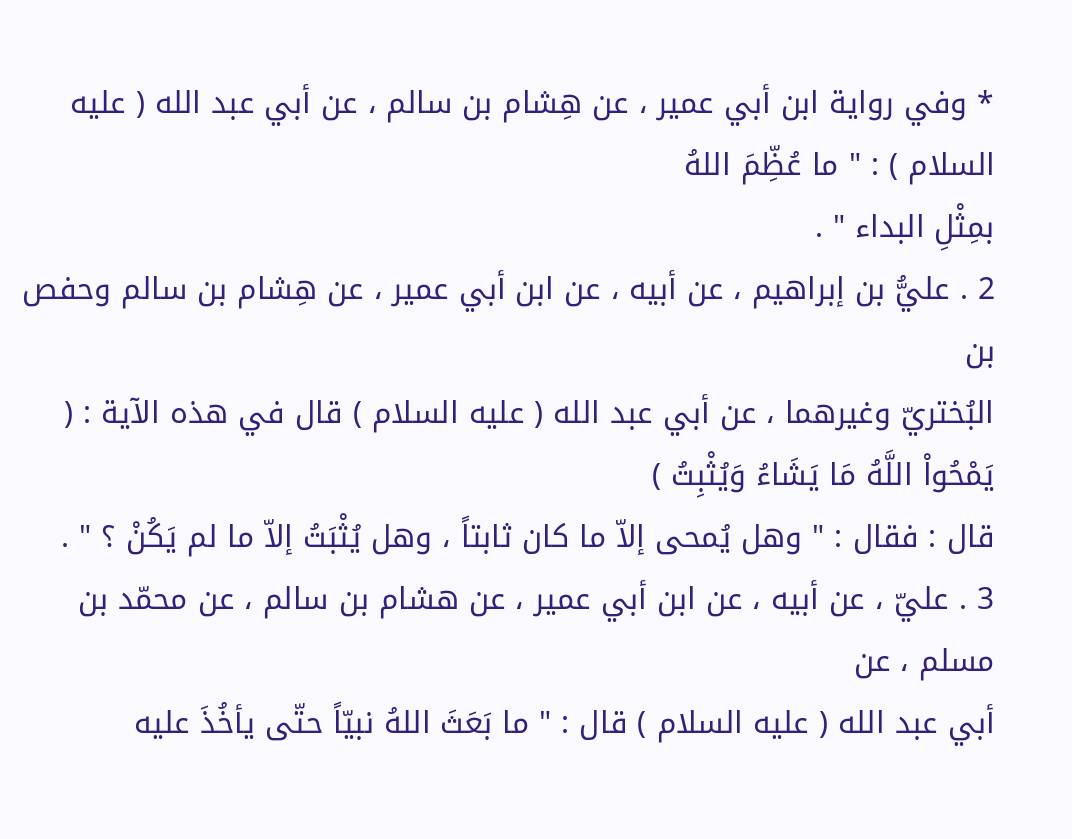* وفي رواية ابن أبي عمير ، عن هِشام بن سالم ، عن أبي عبد الله ( عليه السلام ) : " ما عُظِّمَ اللهُ
بمِثْلِ البداء " .
2 . عليُّ بن إبراهيم ، عن أبيه ، عن ابن أبي عمير ، عن هِشام بن سالم وحفص بن
البُختريّ وغيرهما ، عن أبي عبد الله ( عليه السلام ) قال في هذه الآية : ( يَمْحُواْ اللَّهُ مَا يَشَاءُ وَيُثْبِتُ )
قال : فقال : " وهل يُمحى إلاّ ما كان ثابتاً ، وهل يُثْبَتُ إلاّ ما لم يَكُنْ ؟ " .
3 . عليّ ، عن أبيه ، عن ابن أبي عمير ، عن هشام بن سالم ، عن محمّد بن مسلم ، عن
أبي عبد الله ( عليه السلام ) قال : " ما بَعَثَ اللهُ نبيّاً حتّى يأخُذَ عليه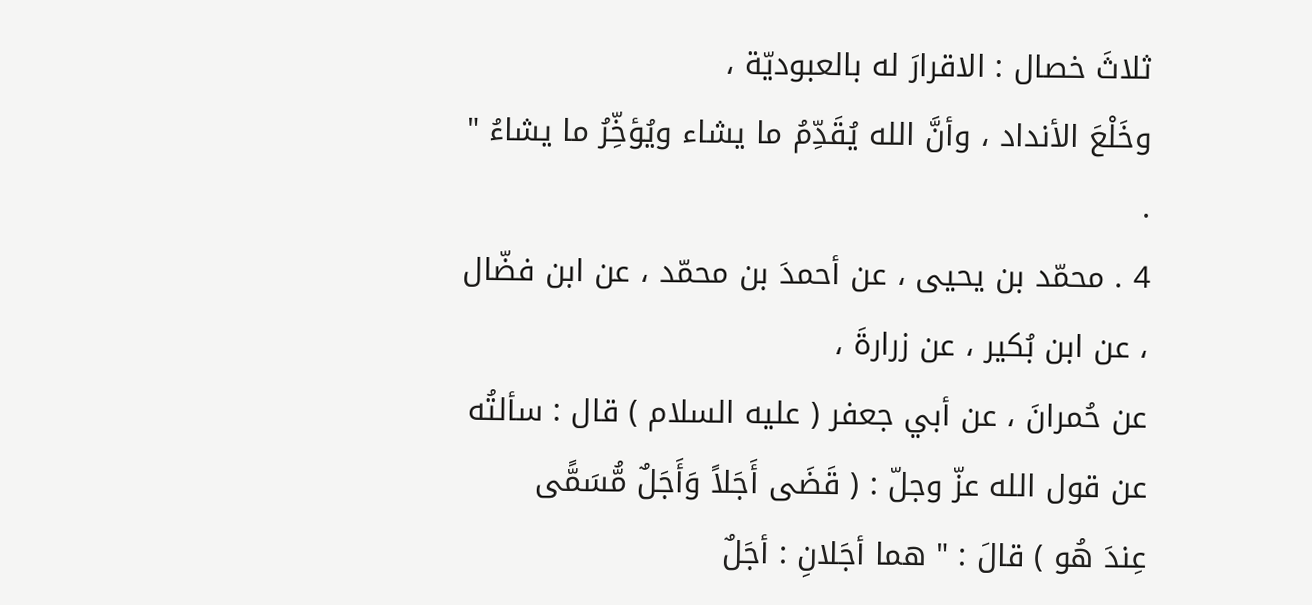ثلاثَ خصال : الاقرارَ له بالعبوديّة ،
وخَلْعَ الأنداد ، وأنَّ الله يُقَدِّمُ ما يشاء ويُؤخِّرُ ما يشاءُ " .
4 . محمّد بن يحيى ، عن أحمدَ بن محمّد ، عن ابن فضّال ، عن ابن بُكير ، عن زرارةَ ،
عن حُمرانَ ، عن أبي جعفر ( عليه السلام ) قال : سألتُه عن قول الله عزّ وجلّ : ( قَضَى أَجَلاً وَأَجَلٌ مُّسَمًّى
عِندَ هُو ) قالَ : " هما أجَلانِ : أجَلٌ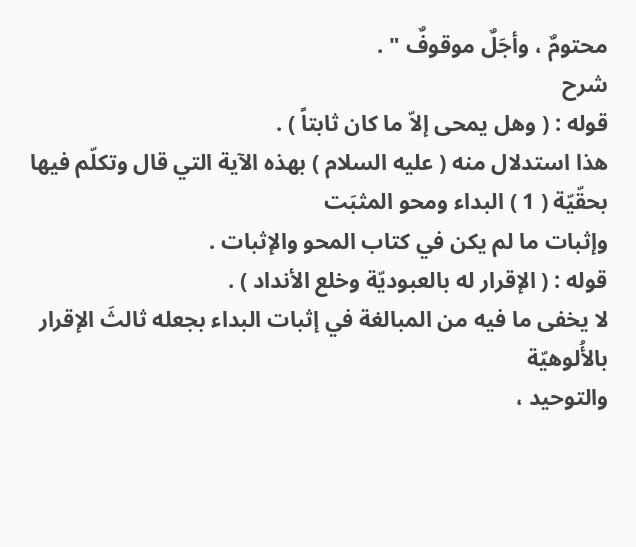محتومٌ ، وأجَلٌ موقوفٌ " .
شرح
قوله : ( وهل يمحى إلاّ ما كان ثابتاً ) .
هذا استدلال منه ( عليه السلام ) بهذه الآية التي قال وتكلّم فيها بحقّيّة ( 1 ) البداء ومحو المثبَت
وإثبات ما لم يكن في كتاب المحو والإثبات .
قوله : ( الإقرار له بالعبوديّة وخلع الأنداد ) .
لا يخفى ما فيه من المبالغة في إثبات البداء بجعله ثالثَ الإقرار بالأُلوهيّة
والتوحيد ،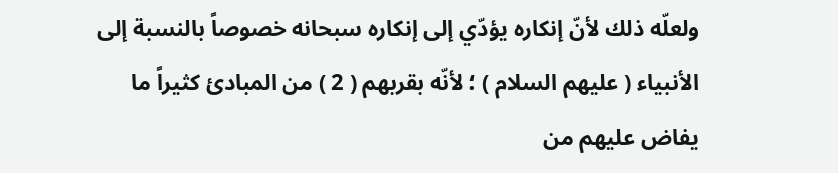ولعلّه ذلك لأنّ إنكاره يؤدّي إلى إنكاره سبحانه خصوصاً بالنسبة إلى
الأنبياء ( عليهم السلام ) ؛ لأنّه بقربهم ( 2 ) من المبادئ كثيراً ما يفاض عليهم من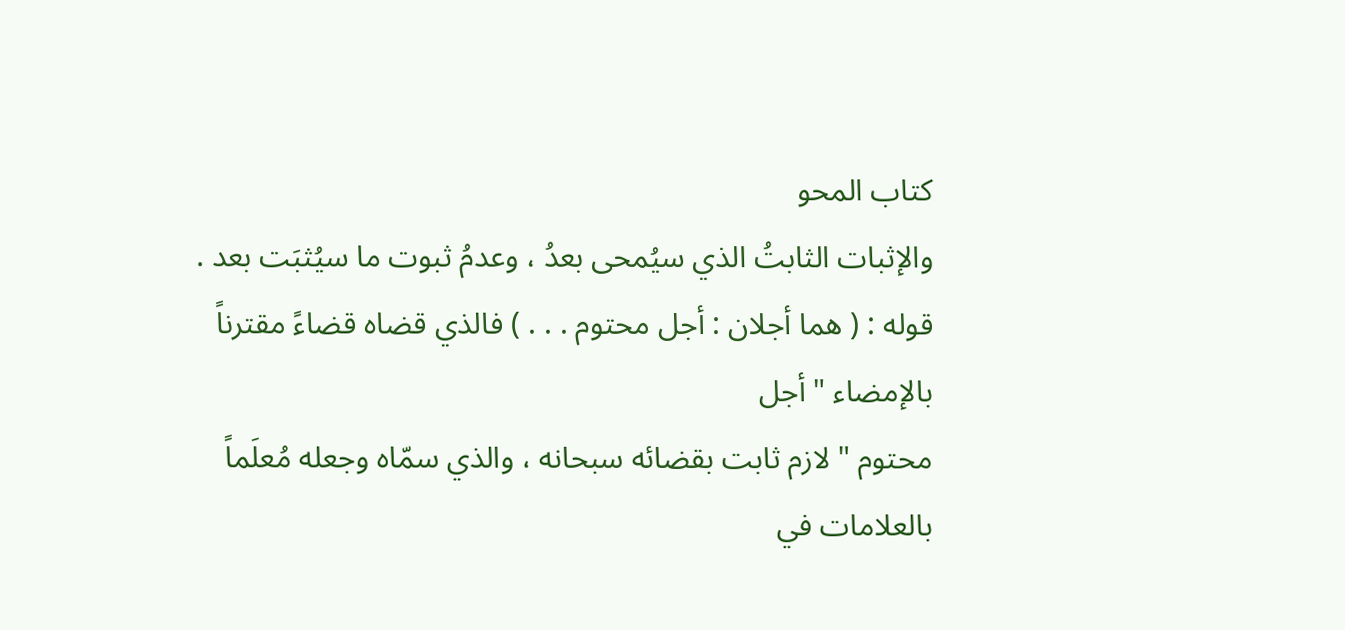كتاب المحو
والإثبات الثابتُ الذي سيُمحى بعدُ ، وعدمُ ثبوت ما سيُثبَت بعد .
قوله : ( هما أجلان : أجل محتوم . . . ) فالذي قضاه قضاءً مقترناً بالإمضاء " أجل
محتوم " لازم ثابت بقضائه سبحانه ، والذي سمّاه وجعله مُعلَماً بالعلامات في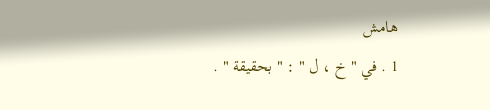هامش
1 . في " خ ، ل " : " بحقيقة " .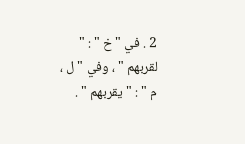2 . في " خ " : " لقربهم " ، وفي " ل ، م " : " يقربهم " .